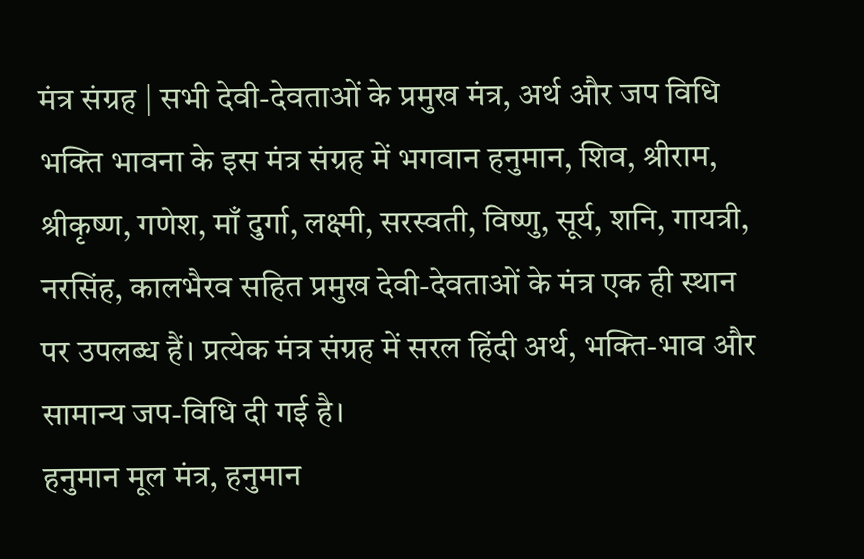मंत्र संग्रह | सभी देवी-देवताओं के प्रमुख मंत्र, अर्थ और जप विधि
भक्ति भावना के इस मंत्र संग्रह में भगवान हनुमान, शिव, श्रीराम, श्रीकृष्ण, गणेश, माँ दुर्गा, लक्ष्मी, सरस्वती, विष्णु, सूर्य, शनि, गायत्री, नरसिंह, कालभैरव सहित प्रमुख देवी-देवताओं के मंत्र एक ही स्थान पर उपलब्ध हैं। प्रत्येक मंत्र संग्रह में सरल हिंदी अर्थ, भक्ति-भाव और सामान्य जप-विधि दी गई है।
हनुमान मूल मंत्र, हनुमान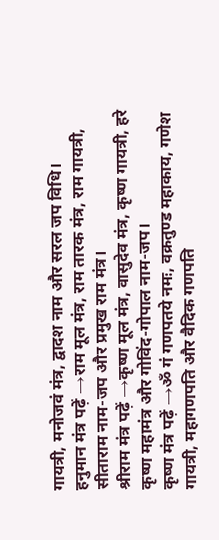गायत्री, मनोजवं मंत्र, द्वादश नाम और सरल जप विधि।
हनुमान मंत्र पढ़ें →राम मूल मंत्र, राम तारक मंत्र, राम गायत्री, सीताराम नाम-जप और प्रमुख राम मंत्र।
श्रीराम मंत्र पढ़ें →कृष्ण मूल मंत्र, वासुदेव मंत्र, कृष्ण गायत्री, हरे कृष्ण महामंत्र और गोविंद-गोपाल नाम-जप।
कृष्ण मंत्र पढ़ें →ॐ गं गणपतये नमः, वक्रतुण्ड महाकाय, गणेश गायत्री, महागणपति और वैदिक गणपति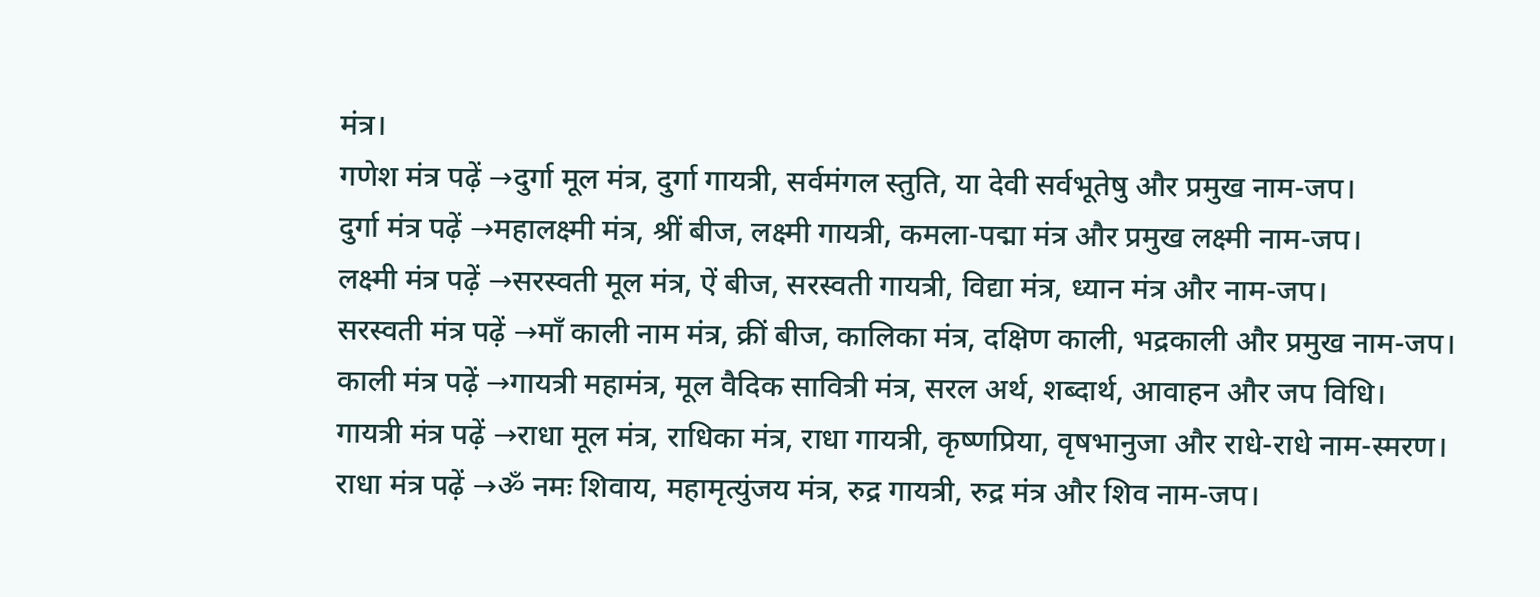मंत्र।
गणेश मंत्र पढ़ें →दुर्गा मूल मंत्र, दुर्गा गायत्री, सर्वमंगल स्तुति, या देवी सर्वभूतेषु और प्रमुख नाम-जप।
दुर्गा मंत्र पढ़ें →महालक्ष्मी मंत्र, श्रीं बीज, लक्ष्मी गायत्री, कमला-पद्मा मंत्र और प्रमुख लक्ष्मी नाम-जप।
लक्ष्मी मंत्र पढ़ें →सरस्वती मूल मंत्र, ऐं बीज, सरस्वती गायत्री, विद्या मंत्र, ध्यान मंत्र और नाम-जप।
सरस्वती मंत्र पढ़ें →माँ काली नाम मंत्र, क्रीं बीज, कालिका मंत्र, दक्षिण काली, भद्रकाली और प्रमुख नाम-जप।
काली मंत्र पढ़ें →गायत्री महामंत्र, मूल वैदिक सावित्री मंत्र, सरल अर्थ, शब्दार्थ, आवाहन और जप विधि।
गायत्री मंत्र पढ़ें →राधा मूल मंत्र, राधिका मंत्र, राधा गायत्री, कृष्णप्रिया, वृषभानुजा और राधे-राधे नाम-स्मरण।
राधा मंत्र पढ़ें →ॐ नमः शिवाय, महामृत्युंजय मंत्र, रुद्र गायत्री, रुद्र मंत्र और शिव नाम-जप।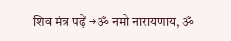शिव मंत्र पढ़ें →ॐ नमो नारायणाय, ॐ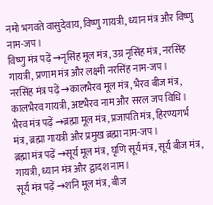नमो भगवते वासुदेवाय, विष्णु गायत्री, ध्यान मंत्र और विष्णु नाम-जप।
विष्णु मंत्र पढ़ें →नृसिंह मूल मंत्र, उग्र नृसिंह मंत्र, नरसिंह गायत्री, प्रणाम मंत्र और लक्ष्मी नरसिंह नाम-जप।
नरसिंह मंत्र पढ़ें →कालभैरव मूल मंत्र, भैरव बीज मंत्र, कालभैरव गायत्री, अष्टभैरव नाम और सरल जप विधि।
भैरव मंत्र पढ़ें →ब्रह्मा मूल मंत्र, प्रजापति मंत्र, हिरण्यगर्भ मंत्र, ब्रह्मा गायत्री और प्रमुख ब्रह्मा नाम-जप।
ब्रह्मा मंत्र पढ़ें →सूर्य मूल मंत्र, घृणि सूर्य मंत्र, सूर्य बीज मंत्र, गायत्री, ध्यान मंत्र और द्वादश नाम।
सूर्य मंत्र पढ़ें →शनि मूल मंत्र, बीज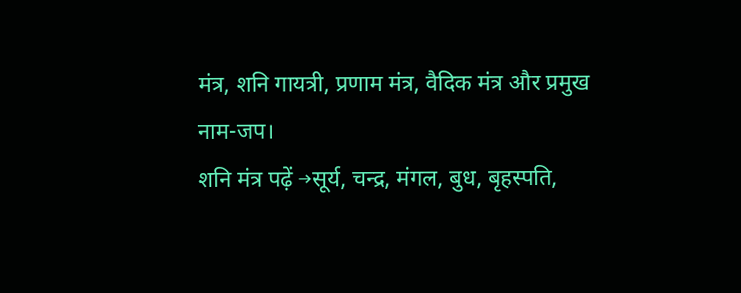मंत्र, शनि गायत्री, प्रणाम मंत्र, वैदिक मंत्र और प्रमुख नाम-जप।
शनि मंत्र पढ़ें →सूर्य, चन्द्र, मंगल, बुध, बृहस्पति,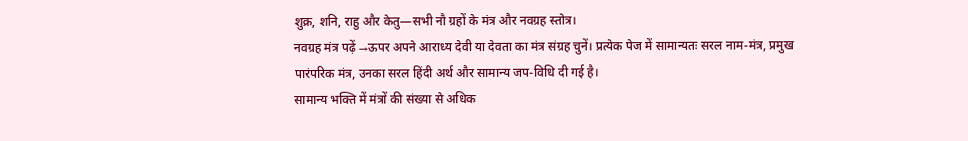शुक्र, शनि, राहु और केतु—सभी नौ ग्रहों के मंत्र और नवग्रह स्तोत्र।
नवग्रह मंत्र पढ़ें →ऊपर अपने आराध्य देवी या देवता का मंत्र संग्रह चुनें। प्रत्येक पेज में सामान्यतः सरल नाम-मंत्र, प्रमुख पारंपरिक मंत्र, उनका सरल हिंदी अर्थ और सामान्य जप-विधि दी गई है।
सामान्य भक्ति में मंत्रों की संख्या से अधिक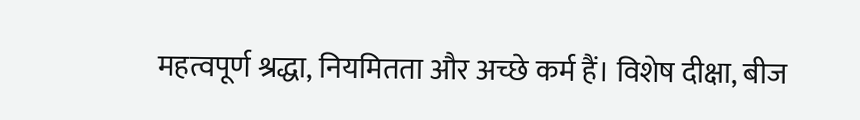महत्वपूर्ण श्रद्धा, नियमितता और अच्छे कर्म हैं। विशेष दीक्षा, बीज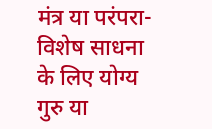मंत्र या परंपरा-विशेष साधना के लिए योग्य गुरु या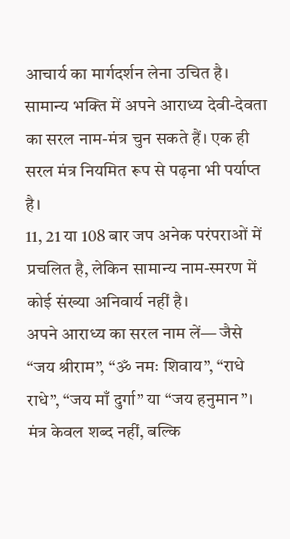आचार्य का मार्गदर्शन लेना उचित है।
सामान्य भक्ति में अपने आराध्य देवी-देवता का सरल नाम-मंत्र चुन सकते हैं। एक ही सरल मंत्र नियमित रूप से पढ़ना भी पर्याप्त है।
11, 21 या 108 बार जप अनेक परंपराओं में प्रचलित है, लेकिन सामान्य नाम-स्मरण में कोई संख्या अनिवार्य नहीं है।
अपने आराध्य का सरल नाम लें— जैसे “जय श्रीराम”, “ॐ नमः शिवाय”, “राधे राधे”, “जय माँ दुर्गा” या “जय हनुमान”।
मंत्र केवल शब्द नहीं, बल्कि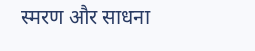स्मरण और साधना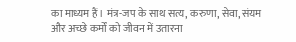का माध्यम हैं। मंत्र-जप के साथ सत्य, करुणा, सेवा, संयम और अच्छे कर्मों को जीवन में उतारना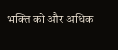भक्ति को और अधिक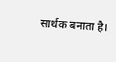सार्थक बनाता है।